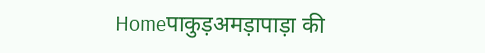Homeपाकुड़अमड़ापाड़ा की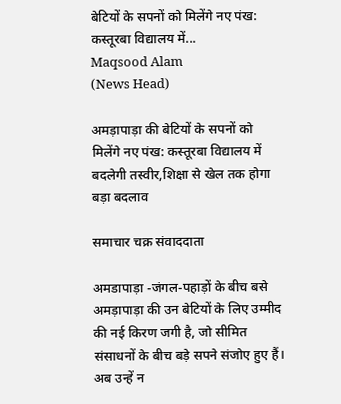बेटियों के सपनों को मिलेंगे नए पंख: कस्तूरबा विद्यालय में...
Maqsood Alam
(News Head)

अमड़ापाड़ा की बेटियों के सपनों को मिलेंगे नए पंख: कस्तूरबा विद्यालय में बदलेगी तस्वीर,शिक्षा से खेल तक होगा बड़ा बदलाव

समाचार चक्र संवाददाता

अमडापाड़ा -जंगल-पहाड़ों के बीच बसे अमड़ापाड़ा की उन बेटियों के लिए उम्मीद की नई किरण जगी है, जो सीमित संसाधनों के बीच बड़े सपने संजोए हुए हैं। अब उन्हें न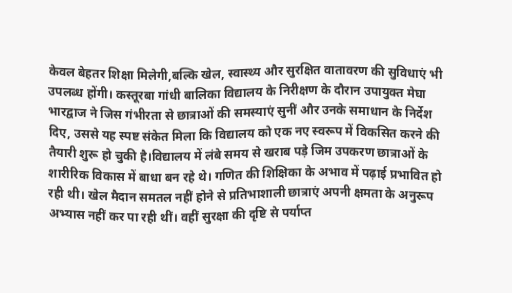केवल बेहतर शिक्षा मिलेगी,बल्कि खेल, स्वास्थ्य और सुरक्षित वातावरण की सुविधाएं भी उपलब्ध होंगी। कस्तूरबा गांधी बालिका विद्यालय के निरीक्षण के दौरान उपायुक्त मेघा भारद्वाज ने जिस गंभीरता से छात्राओं की समस्याएं सुनीं और उनके समाधान के निर्देश दिए, उससे यह स्पष्ट संकेत मिला कि विद्यालय को एक नए स्वरूप में विकसित करने की तैयारी शुरू हो चुकी है।विद्यालय में लंबे समय से खराब पड़े जिम उपकरण छात्राओं के शारीरिक विकास में बाधा बन रहे थे। गणित की शिक्षिका के अभाव में पढ़ाई प्रभावित हो रही थी। खेल मैदान समतल नहीं होने से प्रतिभाशाली छात्राएं अपनी क्षमता के अनुरूप अभ्यास नहीं कर पा रही थीं। वहीं सुरक्षा की दृष्टि से पर्याप्त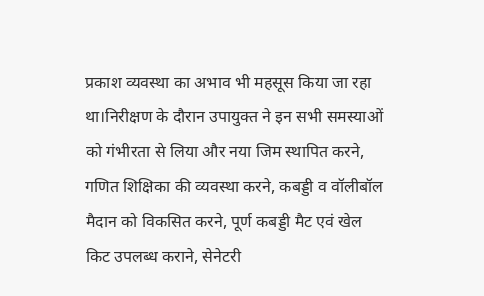प्रकाश व्यवस्था का अभाव भी महसूस किया जा रहा था।निरीक्षण के दौरान उपायुक्त ने इन सभी समस्याओं को गंभीरता से लिया और नया जिम स्थापित करने, गणित शिक्षिका की व्यवस्था करने, कबड्डी व वॉलीबॉल मैदान को विकसित करने, पूर्ण कबड्डी मैट एवं खेल किट उपलब्ध कराने, सेनेटरी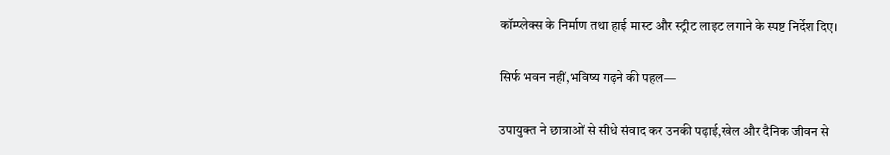कॉम्प्लेक्स के निर्माण तथा हाई मास्ट और स्ट्रीट लाइट लगाने के स्पष्ट निर्देश दिए।

सिर्फ भवन नहीं,भविष्य गढ़ने की पहल—

उपायुक्त ने छात्राओं से सीधे संवाद कर उनकी पढ़ाई,खेल और दैनिक जीवन से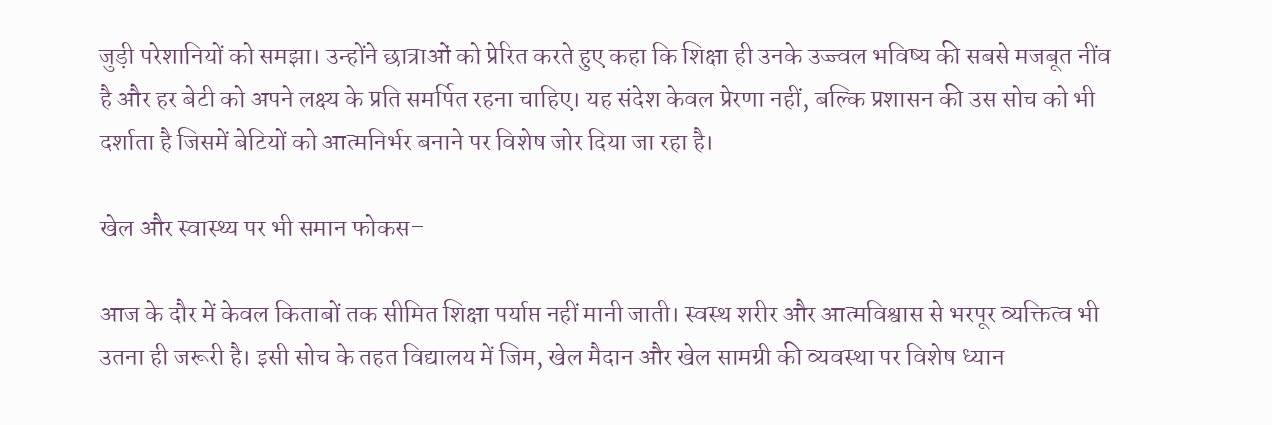जुड़ी परेशानियों को समझा। उन्होंने छात्राओं को प्रेरित करते हुए कहा कि शिक्षा ही उनके उज्ज्वल भविष्य की सबसे मजबूत नींव है और हर बेटी को अपने लक्ष्य के प्रति समर्पित रहना चाहिए। यह संदेश केवल प्रेरणा नहीं, बल्कि प्रशासन की उस सोच को भी दर्शाता है जिसमें बेटियों को आत्मनिर्भर बनाने पर विशेष जोर दिया जा रहा है।

खेल और स्वास्थ्य पर भी समान फोकस–

आज के दौर में केवल किताबों तक सीमित शिक्षा पर्याप्त नहीं मानी जाती। स्वस्थ शरीर और आत्मविश्वास से भरपूर व्यक्तित्व भी उतना ही जरूरी है। इसी सोच के तहत विद्यालय में जिम, खेल मैदान और खेल सामग्री की व्यवस्था पर विशेष ध्यान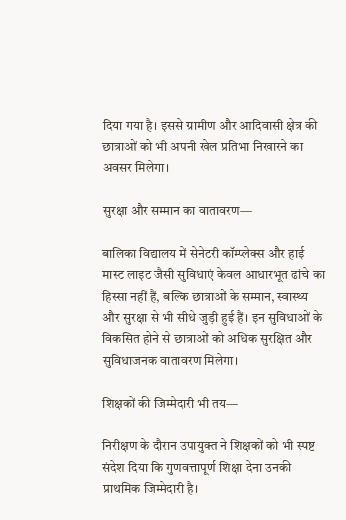दिया गया है। इससे ग्रामीण और आदिवासी क्षेत्र की छात्राओं को भी अपनी खेल प्रतिभा निखारने का अवसर मिलेगा।

सुरक्षा और सम्मान का वातावरण—

बालिका विद्यालय में सेनेटरी कॉम्प्लेक्स और हाई मास्ट लाइट जैसी सुविधाएं केवल आधारभूत ढांचे का हिस्सा नहीं हैं, बल्कि छात्राओं के सम्मान, स्वास्थ्य और सुरक्षा से भी सीधे जुड़ी हुई हैं। इन सुविधाओं के विकसित होने से छात्राओं को अधिक सुरक्षित और सुविधाजनक वातावरण मिलेगा।

शिक्षकों की जिम्मेदारी भी तय—

निरीक्षण के दौरान उपायुक्त ने शिक्षकों को भी स्पष्ट संदेश दिया कि गुणवत्तापूर्ण शिक्षा देना उनकी प्राथमिक जिम्मेदारी है।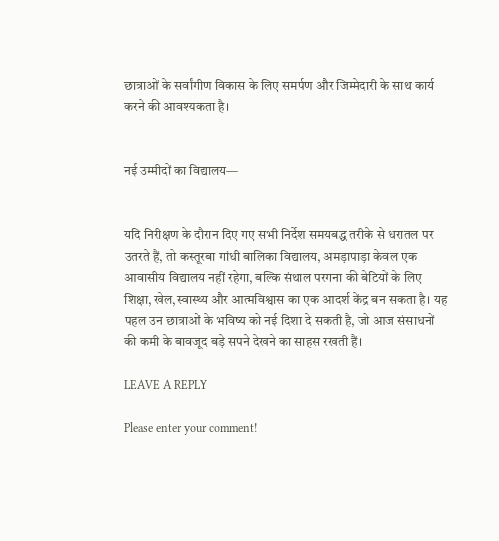छात्राओं के सर्वांगीण विकास के लिए समर्पण और जिम्मेदारी के साथ कार्य करने की आवश्यकता है।


नई उम्मीदों का विद्यालय—


यदि निरीक्षण के दौरान दिए गए सभी निर्देश समयबद्ध तरीके से धरातल पर उतरते हैं, तो कस्तूरबा गांधी बालिका विद्यालय, अमड़ापाड़ा केवल एक आवासीय विद्यालय नहीं रहेगा, बल्कि संथाल परगना की बेटियों के लिए शिक्षा, खेल,स्वास्थ्य और आत्मविश्वास का एक आदर्श केंद्र बन सकता है। यह पहल उन छात्राओं के भविष्य को नई दिशा दे सकती है, जो आज संसाधनों की कमी के बावजूद बड़े सपने देखने का साहस रखती हैं।

LEAVE A REPLY

Please enter your comment!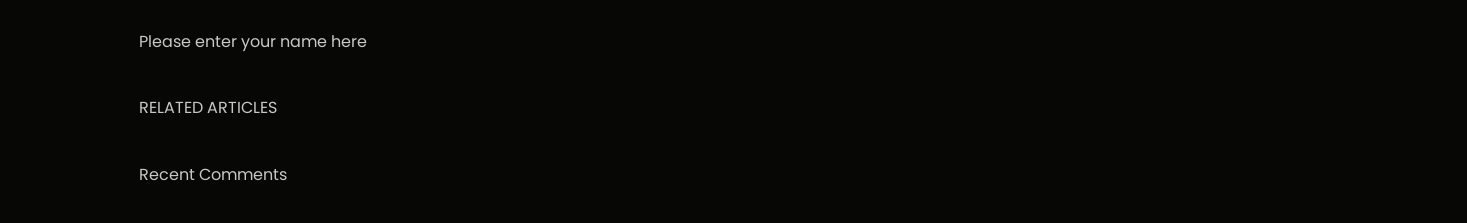Please enter your name here

RELATED ARTICLES

Recent Comments